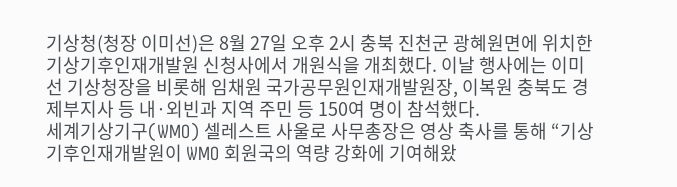기상청(청장 이미선)은 8월 27일 오후 2시 충북 진천군 광혜원면에 위치한 기상기후인재개발원 신청사에서 개원식을 개최했다. 이날 행사에는 이미선 기상청장을 비롯해 임채원 국가공무원인재개발원장, 이복원 충북도 경제부지사 등 내·외빈과 지역 주민 등 150여 명이 참석했다.
세계기상기구(WMO) 셀레스트 사울로 사무총장은 영상 축사를 통해 “기상기후인재개발원이 WMO 회원국의 역량 강화에 기여해왔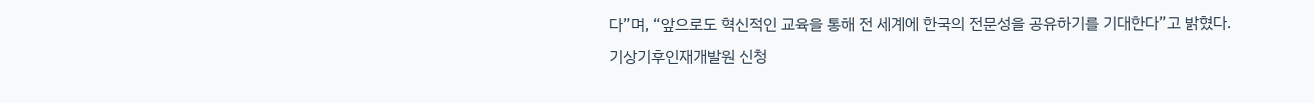다”며, “앞으로도 혁신적인 교육을 통해 전 세계에 한국의 전문성을 공유하기를 기대한다”고 밝혔다.
기상기후인재개발원 신청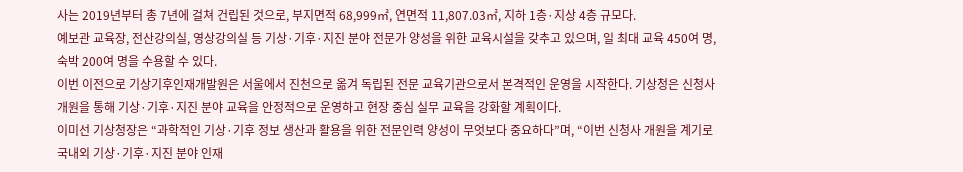사는 2019년부터 총 7년에 걸쳐 건립된 것으로, 부지면적 68,999㎡, 연면적 11,807.03㎡, 지하 1층·지상 4층 규모다.
예보관 교육장, 전산강의실, 영상강의실 등 기상·기후·지진 분야 전문가 양성을 위한 교육시설을 갖추고 있으며, 일 최대 교육 450여 명, 숙박 200여 명을 수용할 수 있다.
이번 이전으로 기상기후인재개발원은 서울에서 진천으로 옮겨 독립된 전문 교육기관으로서 본격적인 운영을 시작한다. 기상청은 신청사 개원을 통해 기상·기후·지진 분야 교육을 안정적으로 운영하고 현장 중심 실무 교육을 강화할 계획이다.
이미선 기상청장은 “과학적인 기상·기후 정보 생산과 활용을 위한 전문인력 양성이 무엇보다 중요하다”며, “이번 신청사 개원을 계기로 국내외 기상·기후·지진 분야 인재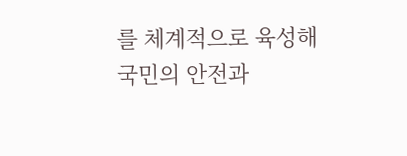를 체계적으로 육성해 국민의 안전과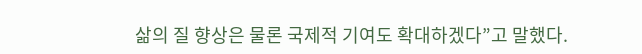삶의 질 향상은 물론 국제적 기여도 확대하겠다”고 말했다.